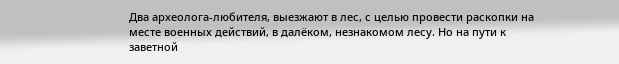Два археолога-любителя, выезжают в лес, с целью провести раскопки на месте военных действий, в далёком, незнакомом лесу. Но на пути к заветной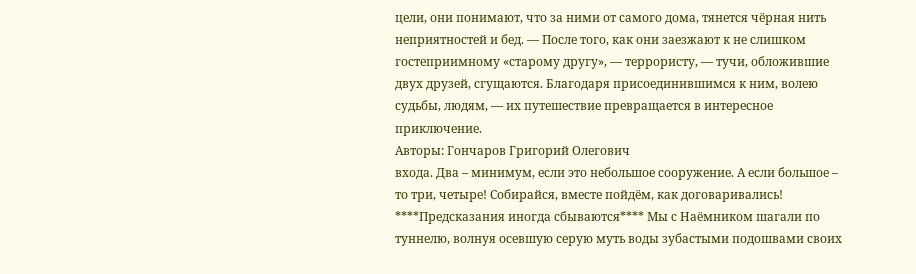цели, они понимают, что за ними от самого дома, тянется чёрная нить неприятностей и бед. — После того, как они заезжают к не слишком гостеприимному «старому другу», — террористу, — тучи, обложившие двух друзей, сгущаются. Благодаря присоединившимся к ним, волею судьбы, людям, — их путешествие превращается в интересное приключение.
Авторы: Гончаров Григорий Олегович
входа. Два – минимум, если это небольшое сооружение. А если большое – то три, четыре! Собирайся, вместе пойдём, как договаривались! ****Предсказания иногда сбываются**** Мы с Наёмником шагали по туннелю, волнуя осевшую серую муть воды зубастыми подошвами своих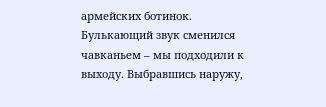армейских ботинок. Булькающий звук сменился чавканьем – мы подходили к выходу. Выбравшись наружу,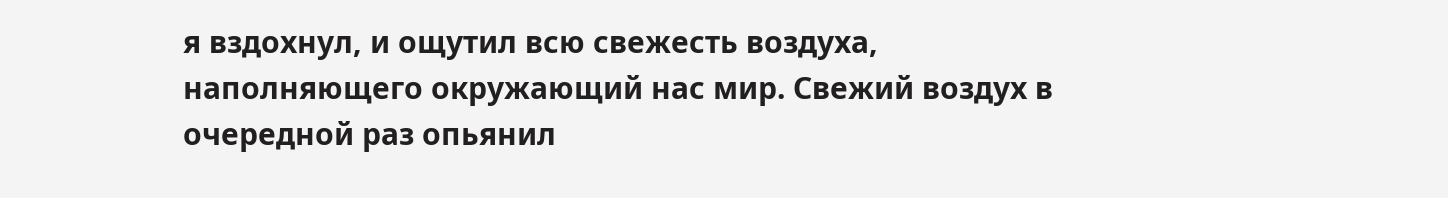я вздохнул, и ощутил всю свежесть воздуха, наполняющего окружающий нас мир. Свежий воздух в очередной раз опьянил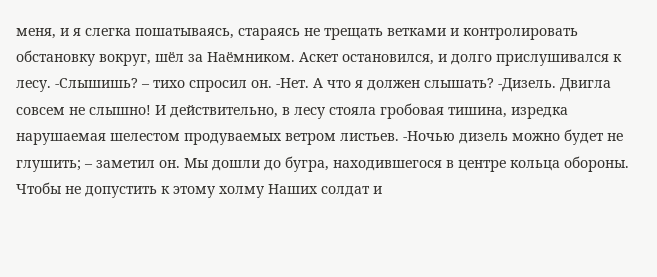меня, и я слегка пошатываясь, стараясь не трещать ветками и контролировать обстановку вокруг, шёл за Наёмником. Аскет остановился, и долго прислушивался к лесу. -Слышишь? – тихо спросил он. -Нет. А что я должен слышать? -Дизель. Двигла совсем не слышно! И действительно, в лесу стояла гробовая тишина, изредка нарушаемая шелестом продуваемых ветром листьев. -Ночью дизель можно будет не глушить; – заметил он. Мы дошли до бугра, находившегося в центре кольца обороны. Чтобы не допустить к этому холму Наших солдат и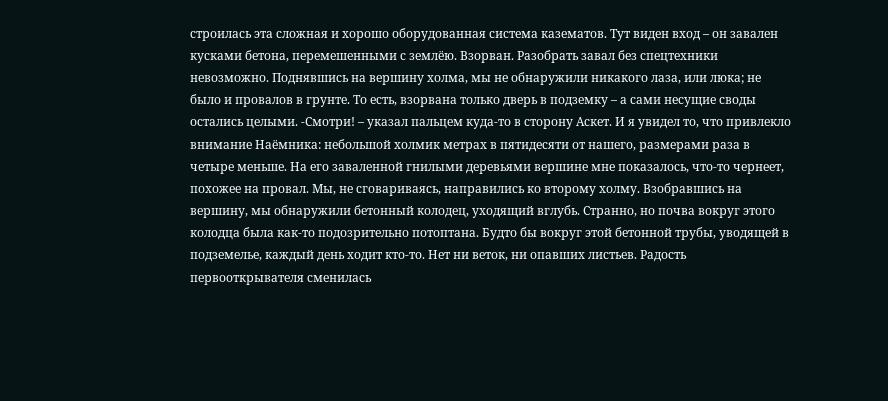строилась эта сложная и хорошо оборудованная система казематов. Тут виден вход – он завален кусками бетона, перемешенными с землёю. Взорван. Разобрать завал без спецтехники невозможно. Поднявшись на вершину холма, мы не обнаружили никакого лаза, или люка; не было и провалов в грунте. То есть, взорвана только дверь в подземку – а сами несущие своды остались целыми. -Смотри! – указал пальцем куда-то в сторону Аскет. И я увидел то, что привлекло внимание Наёмника: небольшой холмик метрах в пятидесяти от нашего, размерами раза в четыре меньше. На его заваленной гнилыми деревьями вершине мне показалось, что-то чернеет, похожее на провал. Мы, не сговариваясь, направились ко второму холму. Взобравшись на вершину, мы обнаружили бетонный колодец, уходящий вглубь. Странно, но почва вокруг этого колодца была как-то подозрительно потоптана. Будто бы вокруг этой бетонной трубы, уводящей в подземелье, каждый день ходит кто-то. Нет ни веток, ни опавших листьев. Радость
первооткрывателя сменилась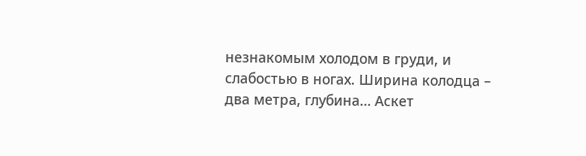незнакомым холодом в груди, и слабостью в ногах. Ширина колодца – два метра, глубина… Аскет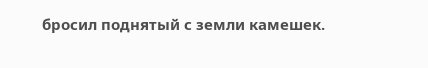бросил поднятый с земли камешек.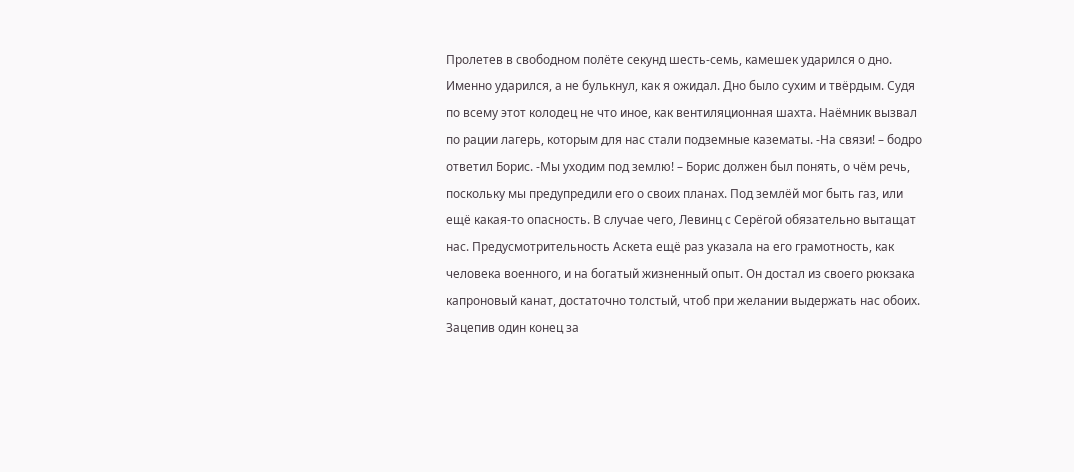Пролетев в свободном полёте секунд шесть-семь, камешек ударился о дно. Именно ударился, а не булькнул, как я ожидал. Дно было сухим и твёрдым. Судя по всему этот колодец не что иное, как вентиляционная шахта. Наёмник вызвал по рации лагерь, которым для нас стали подземные казематы. -На связи! – бодро ответил Борис. -Мы уходим под землю! – Борис должен был понять, о чём речь, поскольку мы предупредили его о своих планах. Под землёй мог быть газ, или ещё какая-то опасность. В случае чего, Левинц с Серёгой обязательно вытащат нас. Предусмотрительность Аскета ещё раз указала на его грамотность, как человека военного, и на богатый жизненный опыт. Он достал из своего рюкзака капроновый канат, достаточно толстый, чтоб при желании выдержать нас обоих. Зацепив один конец за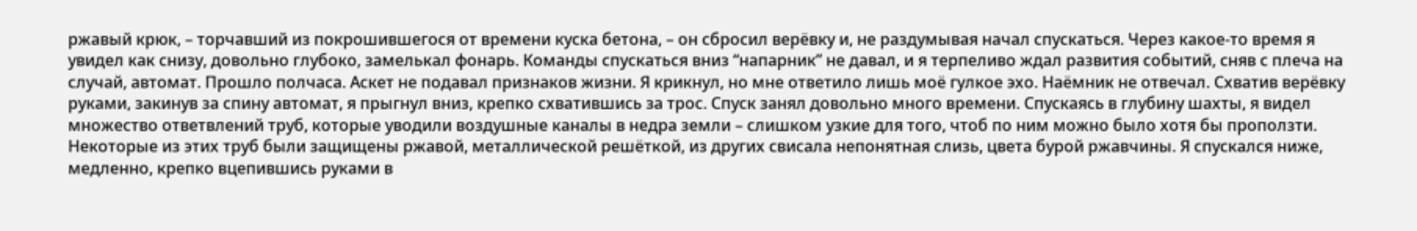ржавый крюк, – торчавший из покрошившегося от времени куска бетона, – он сбросил верёвку и, не раздумывая начал спускаться. Через какое-то время я увидел как снизу, довольно глубоко, замелькал фонарь. Команды спускаться вниз “напарник” не давал, и я терпеливо ждал развития событий, сняв с плеча на случай, автомат. Прошло полчаса. Аскет не подавал признаков жизни. Я крикнул, но мне ответило лишь моё гулкое эхо. Наёмник не отвечал. Схватив верёвку руками, закинув за спину автомат, я прыгнул вниз, крепко схватившись за трос. Спуск занял довольно много времени. Спускаясь в глубину шахты, я видел множество ответвлений труб, которые уводили воздушные каналы в недра земли – слишком узкие для того, чтоб по ним можно было хотя бы проползти. Некоторые из этих труб были защищены ржавой, металлической решёткой, из других свисала непонятная слизь, цвета бурой ржавчины. Я спускался ниже, медленно, крепко вцепившись руками в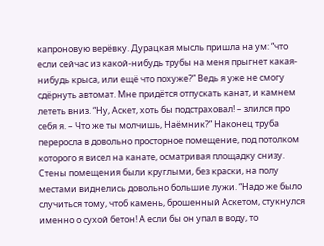капроновую верёвку. Дурацкая мысль пришла на ум: “что если сейчас из какой-нибудь трубы на меня прыгнет какая-нибудь крыса, или ещё что похуже?” Ведь я уже не смогу сдёрнуть автомат. Мне придётся отпускать канат, и камнем лететь вниз. “Ну, Аскет, хоть бы подстраховал! – злился про себя я. – Что же ты молчишь, Наёмник?” Наконец труба переросла в довольно просторное помещение, под потолком которого я висел на канате, осматривая площадку снизу. Стены помещения были круглыми, без краски, на полу местами виднелись довольно большие лужи. “Надо же было случиться тому, чтоб камень, брошенный Аскетом, стукнулся именно о сухой бетон! А если бы он упал в воду, то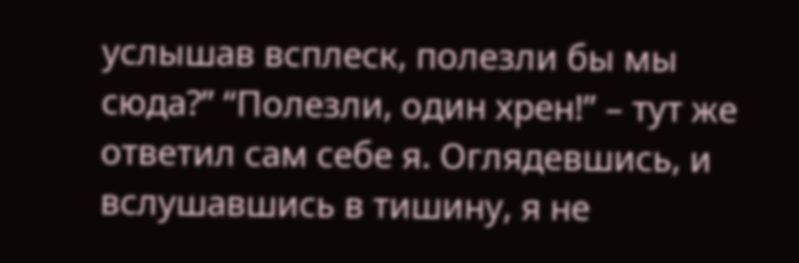услышав всплеск, полезли бы мы сюда?” “Полезли, один хрен!” – тут же ответил сам себе я. Оглядевшись, и вслушавшись в тишину, я не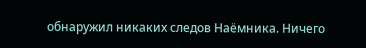обнаружил никаких следов Наёмника. Ничего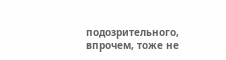подозрительного, впрочем, тоже не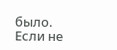было. Если не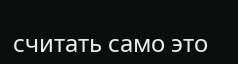считать само это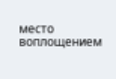место воплощением